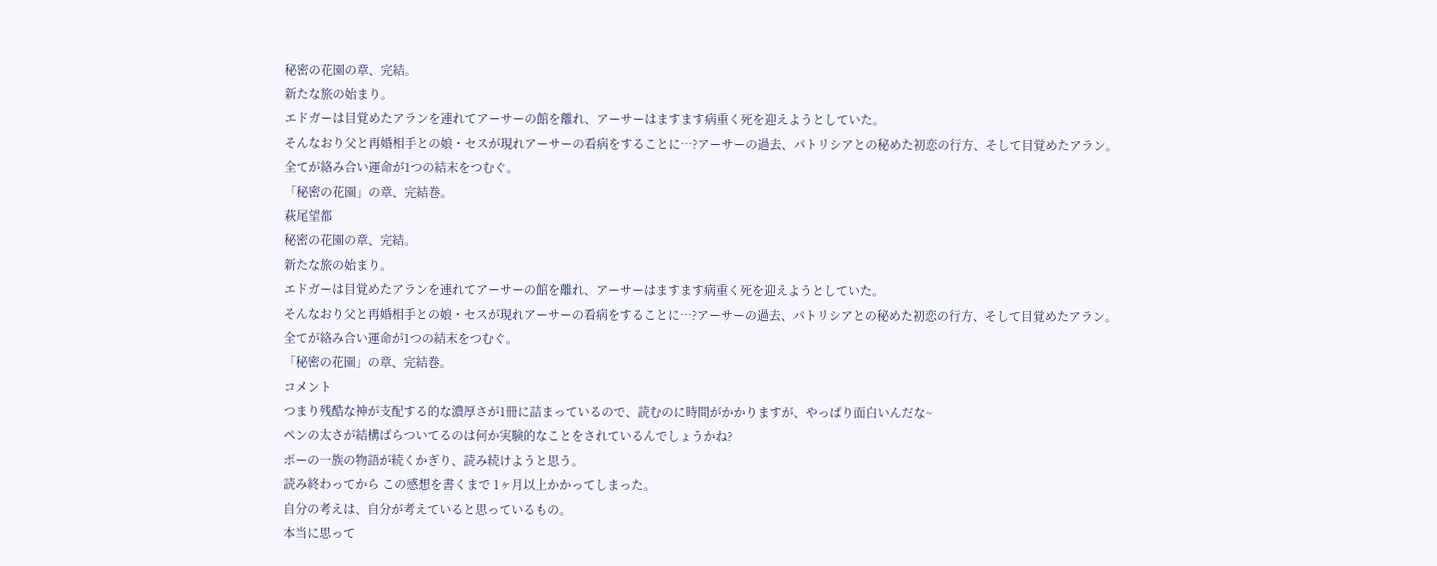秘密の花園の章、完結。
新たな旅の始まり。
エドガーは目覚めたアランを連れてアーサーの館を離れ、アーサーはますます病重く死を迎えようとしていた。
そんなおり父と再婚相手との娘・セスが現れアーサーの看病をすることに…?アーサーの過去、パトリシアとの秘めた初恋の行方、そして目覚めたアラン。
全てが絡み合い運命が1つの結末をつむぐ。
「秘密の花園」の章、完結巻。
萩尾望都
秘密の花園の章、完結。
新たな旅の始まり。
エドガーは目覚めたアランを連れてアーサーの館を離れ、アーサーはますます病重く死を迎えようとしていた。
そんなおり父と再婚相手との娘・セスが現れアーサーの看病をすることに…?アーサーの過去、パトリシアとの秘めた初恋の行方、そして目覚めたアラン。
全てが絡み合い運命が1つの結末をつむぐ。
「秘密の花園」の章、完結巻。
コメント
つまり残酷な神が支配する的な濃厚さが1冊に詰まっているので、読むのに時間がかかりますが、やっぱり面白いんだな~
ペンの太さが結構ばらついてるのは何か実験的なことをされているんでしょうかね?
ポーの一族の物語が続くかぎり、読み続けようと思う。
読み終わってから この感想を書くまで 1ヶ月以上かかってしまった。
自分の考えは、自分が考えていると思っているもの。
本当に思って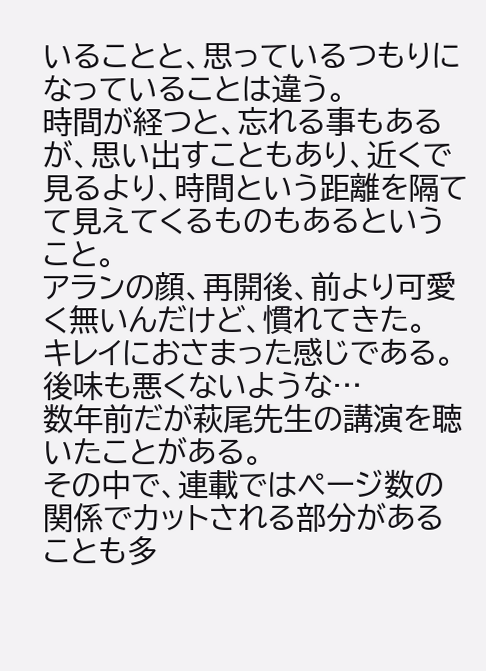いることと、思っているつもりになっていることは違う。
時間が経つと、忘れる事もあるが、思い出すこともあり、近くで見るより、時間という距離を隔てて見えてくるものもあるということ。
アランの顔、再開後、前より可愛く無いんだけど、慣れてきた。
キレイにおさまった感じである。
後味も悪くないような…
数年前だが萩尾先生の講演を聴いたことがある。
その中で、連載ではページ数の関係でカットされる部分があることも多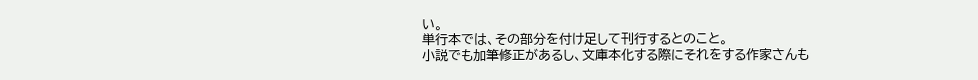い。
単行本では、その部分を付け足して刊行するとのこと。
小説でも加筆修正があるし、文庫本化する際にそれをする作家さんも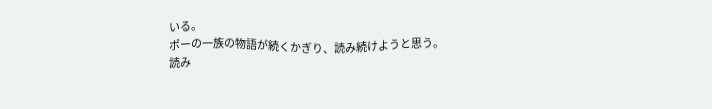いる。
ポーの一族の物語が続くかぎり、読み続けようと思う。
読み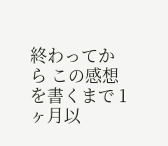終わってから この感想を書くまで 1ヶ月以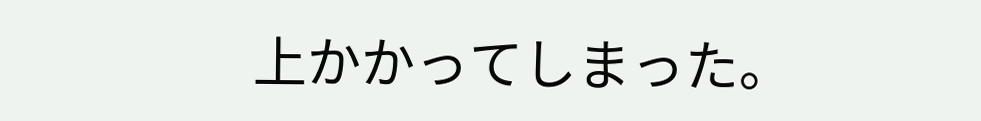上かかってしまった。